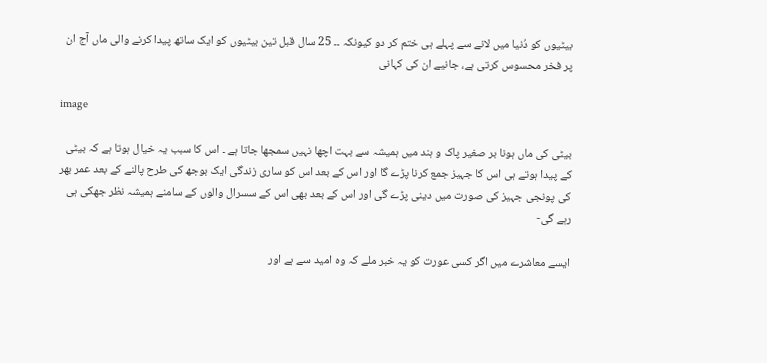بیٹیوں کو دُنیا میں لانے سے پہلے ہی ختم کر دو کیونکہ ۔۔ 25 سال قبل تین بیٹیوں کو ایک ساتھ پیدا کرنے والی ماں آج ان پر فخر محسوس کرتی ہے، جانیے ان کی کہانی

image

بیٹی کی ماں ہونا بر صغیر پاک و ہند میں ہمیشہ سے بہت اچھا نہیں سمجھا جاتا ہے ۔ اس کا سبب یہ خیال ہوتا ہے کہ بیٹی کے پیدا ہوتے ہی اس کا جہیز جمع کرنا پڑے گا اور اس کے بعد اس کو ساری زندگی ایک بوجھ کی طرح پالنے کے بعد عمر بھر کی پونجی جہیز کی صورت میں دینی پڑے گی اور اس کے بعد بھی اس کے سسرال والوں کے سامنے ہمیشہ نظر جھکی ہی رہے گی-

ایسے معاشرے میں اگر کسی عورت کو یہ خبر ملے کہ وہ امید سے ہے اور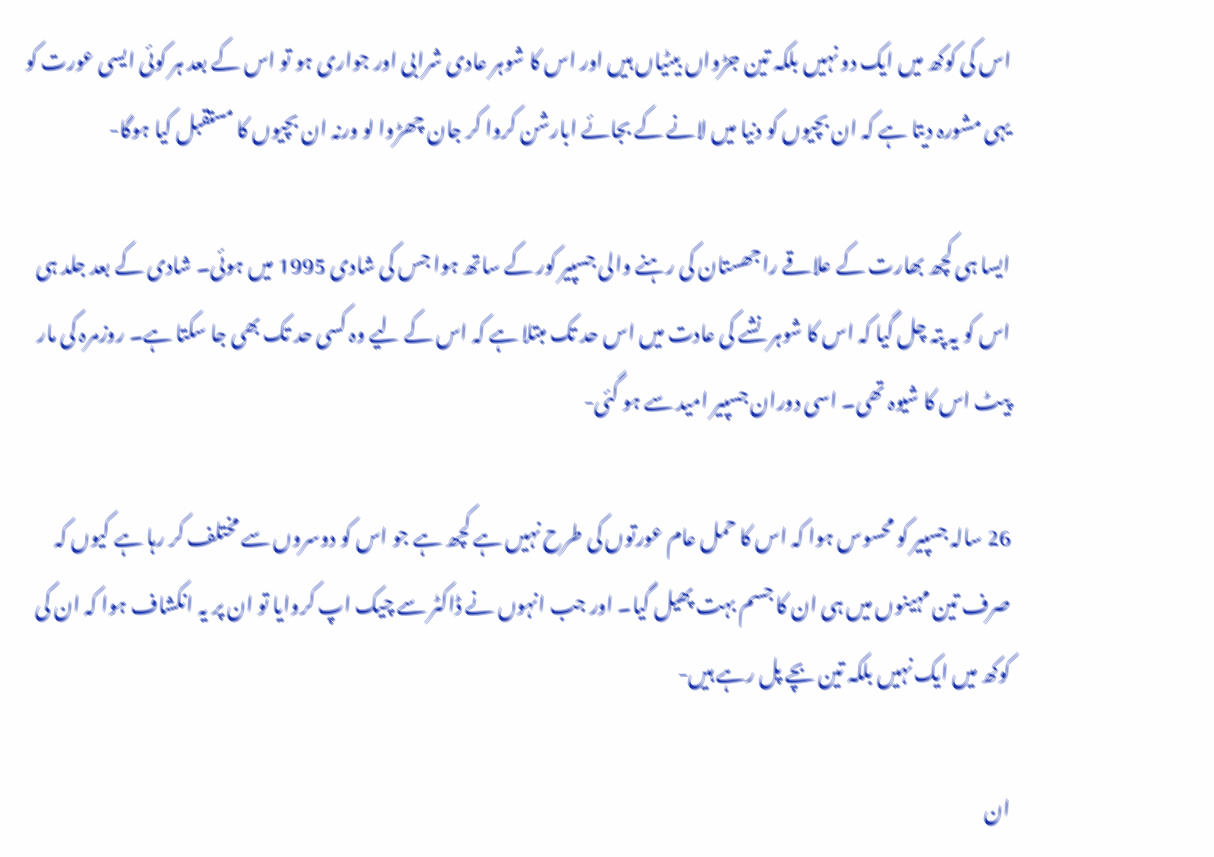اس کی کوکھ میں ایک دو نہیں بلکہ تین جڑواں بیٹیاں ہیں اور اس کا شوہر عادی شرابی اور جواری ہو تو اس کے بعد ہر کوئی ایسی عورت کو یہی مشورہ دیتا ہے کہ ان بچیوں کو دنیا میں لانے کے بجائے ابارشن کروا کر جان چھڑوا لو ورنہ ان بچیوں کا مستقبل کیا ہوگا-

ایسا ہی کچھ بھارت کے علاقے راجھستان کی رہنے والی جسپیر کور کے ساتھ ہوا جس کی شادی 1995 میں ہوئی۔ شادی کے بعد جلد ہی اس کو یہ پتہ چل گیا کہ اس کا شوہر نشے کی عادت میں اس حد تک مبتلا ہے کہ اس کے لیے وہ کسی حد تک بھی جا سکتا ہے۔ روزمرہ کی مار پیٹ اس کا شیوہ تھی۔ اسی دوران جسپیر امید سے ہو گئی-

26 سالہ جسپیر کو محسوس ہوا کہ اس کا حمل عام عورتوں کی طرح نہیں ہے کچھ ہے جو اس کو دوسروں سے مختلف کر رہا ہے کیوں کہ صرف تین مہینوں میں ہی ان کا جسم بہت پھیل گیا۔ اور جب انہوں نے ڈاکٹر سے چیک اپ کروایا تو ان پر یہ انکشاف ہوا کہ ان کی کوکھ میں ایک نہیں بلکہ تین بچے پل رہے ہیں-

ان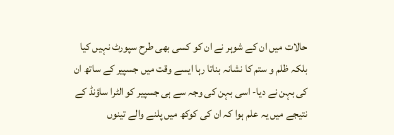حالات میں ان کے شوہر نے ان کو کسی بھی طرح سپورٹ نہیں کیا بلکہ ظلم و ستم کا نشانہ بناتا رہا ایسے وقت میں جسپیر کے ساتھ ان کی بہن نے دیا- اسی بہن کی وجہ سے ہی جسپیر کو الٹرا ساؤنڈ کے نتیجے میں یہ علم ہوا کہ ان کی کوکھ میں پلنے والے تینوں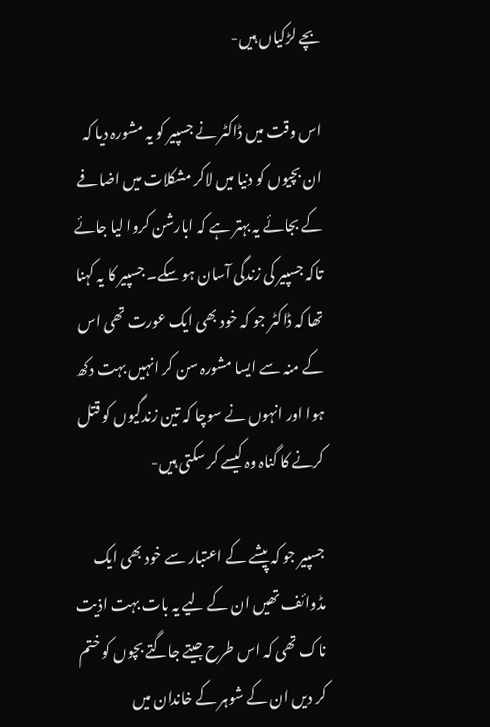بچے لڑکیاں ہیں-

اس وقت میں ڈاکٹر نے جسپیر کو یہ مشورہ دیا کہ ان بچیوں کو دنیا میں لاکر مشکلات میں اضافے کے بجائے یہ بہتر ہے کہ ابارشن کروا لیا جائے تاکہ جسپیر کی زندگی آسان ہو سکے۔ جسپیر کا یہ کہنا تھا کہ ڈاکٹر جو کہ خود بھی ایک عورت تھی اس کے منہ سے ایسا مشورہ سن کر انہیں بہت دکھ ہوا اور انہوں نے سوچا کہ تین زندگیوں کو قتل کرنے کا گناہ وہ کیسے کر سکتی ہیں-

جسپیر جو کہ پیشے کے اعتبار سے خود بھی ایک مڈوائف تھیں ان کے لیے یہ بات بہت اذیت ناک تھی کہ اس طرح جیتے جاگتے بچوں کو ختم کر دیں ان کے شوہر کے خاندان میں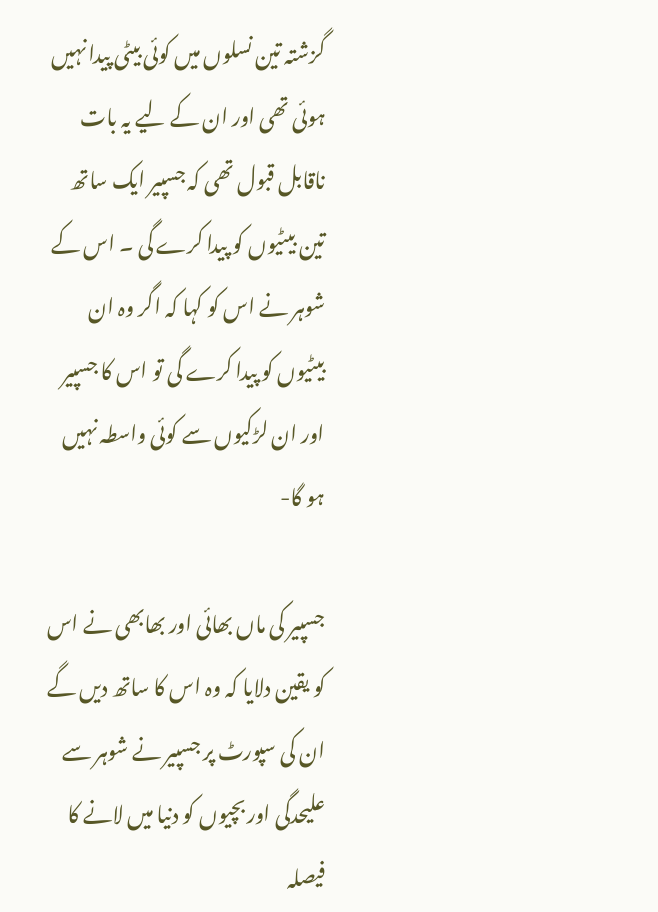گزشتہ تین نسلوں میں کوئی بیٹی پیدا نہیں ہوئی تھی اور ان کے لیے یہ بات ناقابل قبول تھی کہ جسپیر ایک ساتھ تین بیٹیوں کو پیدا کرے گی ۔ اس کے شوہر نے اس کو کہا کہ اگر وہ ان بیٹیوں کو پیدا کرے گی تو اس کا جسپیر اور ان لڑکیوں سے کوئی واسطہ نہیں ہو گا-

جسپیر کی ماں بھائی اور بھابھی نے اس کو یقین دلایا کہ وہ اس کا ساتھ دیں گے ان کی سپورٹ پر جسپیر نے شوہر سے علیحدگی اور بچیوں کو دنیا میں لانے کا فیصلہ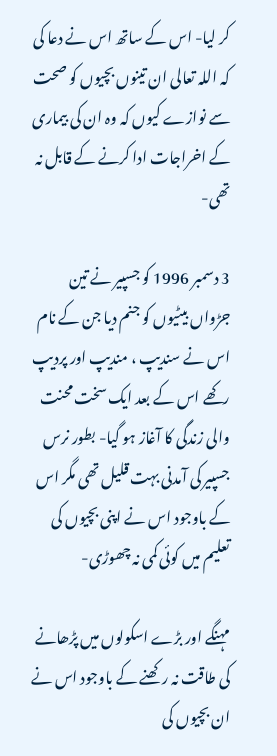کر لیا- اس کے ساتھ اس نے دعا کی کہ اللہ تعالی ان تینوں بچیوں کو صحت سے نوازے کیوں کہ وہ ان کی بیماری کے اخراجات ادا کرنے کے قابل نہ تھی-

3 دسمبر 1996 کو جسپیر نے تین جڑواں بیٹیوں کو جنم دیا جن کے نام اس نے سندیپ ، مندیپ اور پردیپ رکھے اس کے بعد ایک سخت محنت والی زندگی کا آغاز ہو گیا- بطور نرس جسپیر کی آمدنی بہت قلیل تھی مگر اس کے باوجود اس نے اپنی بچیوں کی تعلیم میں کوئی کمی نہ چھوڑی-

مہنگے اور بڑے اسکولوں میں پڑھانے کی طاقت نہ رکھنے کے باوجود اس نے ان بچیوں کی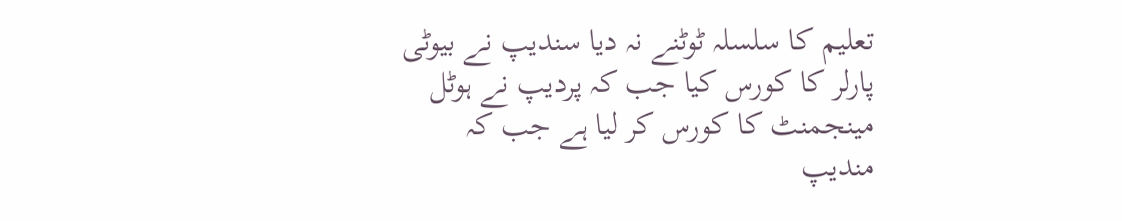تعلیم کا سلسلہ ٹوٹنے نہ دیا سندیپ نے بیوٹی پارلر کا کورس کیا جب کہ پردیپ نے ہوٹل مینجمنٹ کا کورس کر لیا ہے جب کہ مندیپ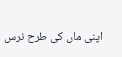اپنی ماں کی طرح نرس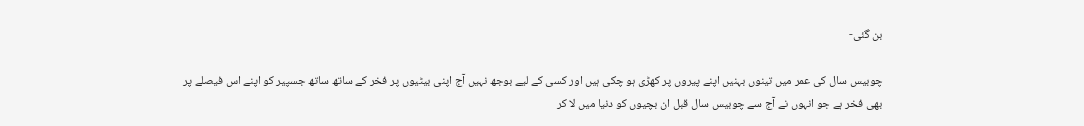بن گئی-

چوبیس سال کی عمر میں تینوں بہنیں اپنے پیروں پر کھڑی ہو چکی ہیں اور کسی کے لیے بوجھ نہیں آج اپنی بیٹیوں پر فخر کے ساتھ ساتھ جسپیر کو اپنے اس فیصلے پر بھی فخر ہے جو انہوں نے آج سے چوبیس سال قبل ان بچیوں کو دنیا میں لا کر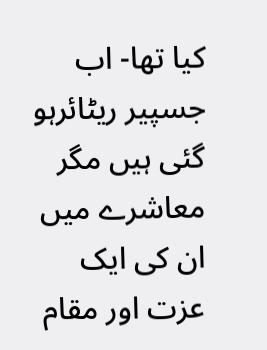کیا تھا- اب جسپیر ریٹائرہو گئی ہیں مگر معاشرے میں ان کی ایک عزت اور مقام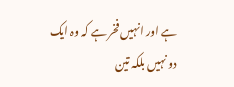ہے اور انہیں فخر ہے کہ وہ ایک دو نہیں بلکہ تین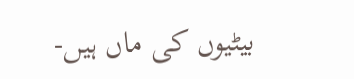بیٹیوں کی ماں ہیں-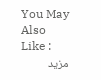You May Also Like :
مزید